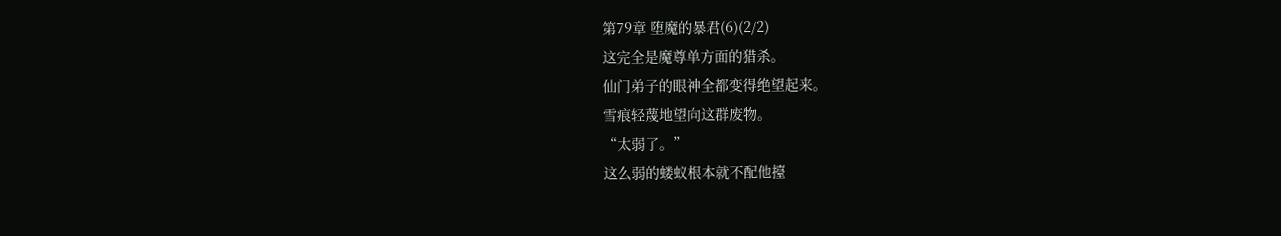第79章 堕魔的暴君(6)(2/2)
这完全是魔尊单方面的猎杀。
仙门弟子的眼神全都变得绝望起来。
雪痕轻蔑地望向这群废物。
“太弱了。”
这么弱的蝼蚁根本就不配他擡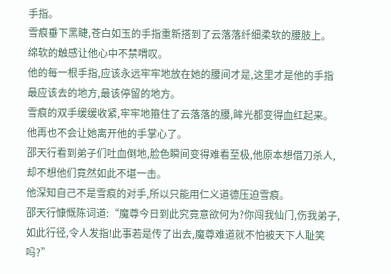手指。
雪痕垂下黑睫,苍白如玉的手指重新搭到了云落落纤细柔软的腰肢上。
绵软的触感让他心中不禁喟叹。
他的每一根手指,应该永远牢牢地放在她的腰间才是,这里才是他的手指最应该去的地方,最该停留的地方。
雪痕的双手缓缓收紧,牢牢地箍住了云落落的腰,眸光都变得血红起来。
他再也不会让她离开他的手掌心了。
邵天行看到弟子们吐血倒地,脸色瞬间变得难看至极,他原本想借刀杀人,却不想他们竟然如此不堪一击。
他深知自己不是雪痕的对手,所以只能用仁义道德压迫雪痕。
邵天行慷慨陈词道:“魔尊今日到此究竟意欲何为?你闯我仙门,伤我弟子,如此行径,令人发指!此事若是传了出去,魔尊难道就不怕被天下人耻笑吗?”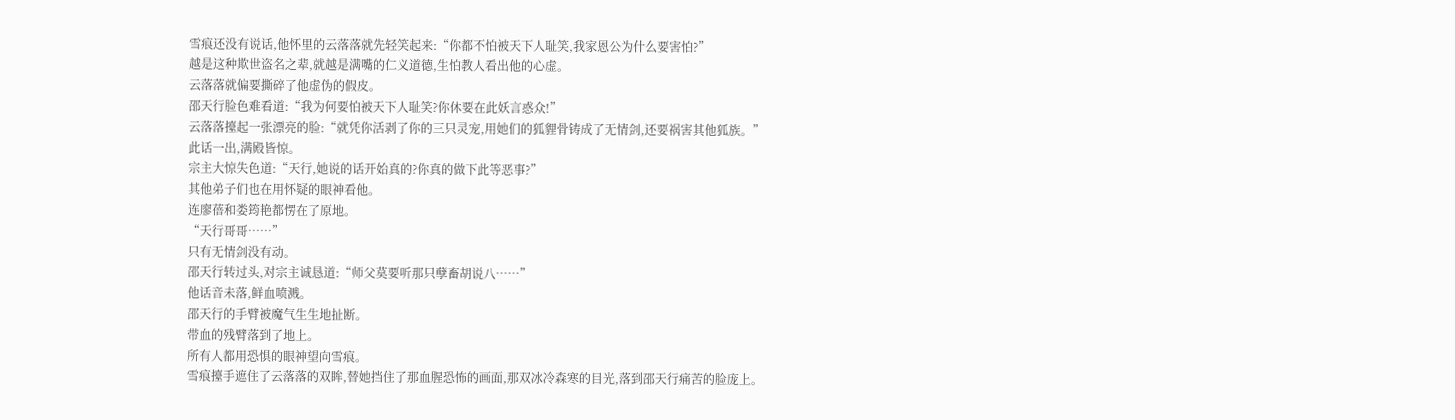雪痕还没有说话,他怀里的云落落就先轻笑起来:“你都不怕被天下人耻笑,我家恩公为什么要害怕?”
越是这种欺世盗名之辈,就越是满嘴的仁义道德,生怕教人看出他的心虚。
云落落就偏要撕碎了他虚伪的假皮。
邵天行脸色难看道:“我为何要怕被天下人耻笑?你休要在此妖言惑众!”
云落落擡起一张漂亮的脸:“就凭你活剥了你的三只灵宠,用她们的狐貍骨铸成了无情剑,还要祸害其他狐族。”
此话一出,满殿皆惊。
宗主大惊失色道:“天行,她说的话开始真的?你真的做下此等恶事?”
其他弟子们也在用怀疑的眼神看他。
连廖蓓和娄筠艳都愣在了原地。
“天行哥哥……”
只有无情剑没有动。
邵天行转过头,对宗主诚恳道:“师父莫要听那只孽畜胡说八……”
他话音未落,鲜血喷溅。
邵天行的手臂被魔气生生地扯断。
带血的残臂落到了地上。
所有人都用恐惧的眼神望向雪痕。
雪痕擡手遮住了云落落的双眸,替她挡住了那血腥恐怖的画面,那双冰冷森寒的目光,落到邵天行痛苦的脸庞上。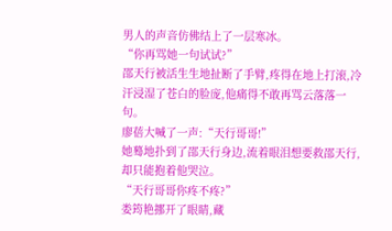男人的声音仿佛结上了一层寒冰。
“你再骂她一句试试?”
邵天行被活生生地扯断了手臂,疼得在地上打滚,冷汗浸湿了苍白的脸庞,他痛得不敢再骂云落落一句。
廖蓓大喊了一声:“天行哥哥!”
她蓦地扑到了邵天行身边,流着眼泪想要救邵天行,却只能抱着他哭泣。
“天行哥哥你疼不疼?”
娄筠艳挪开了眼睛,藏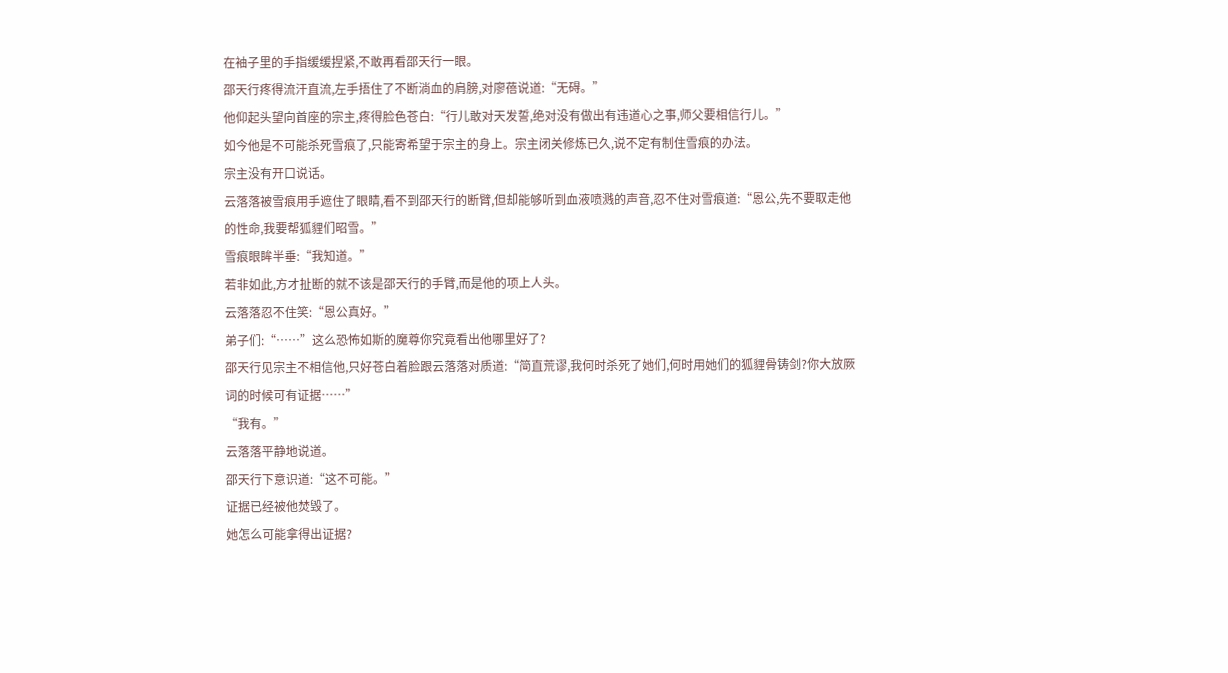在袖子里的手指缓缓捏紧,不敢再看邵天行一眼。
邵天行疼得流汗直流,左手捂住了不断淌血的肩膀,对廖蓓说道:“无碍。”
他仰起头望向首座的宗主,疼得脸色苍白:“行儿敢对天发誓,绝对没有做出有违道心之事,师父要相信行儿。”
如今他是不可能杀死雪痕了,只能寄希望于宗主的身上。宗主闭关修炼已久,说不定有制住雪痕的办法。
宗主没有开口说话。
云落落被雪痕用手遮住了眼睛,看不到邵天行的断臂,但却能够听到血液喷溅的声音,忍不住对雪痕道:“恩公,先不要取走他的性命,我要帮狐貍们昭雪。”
雪痕眼眸半垂:“我知道。”
若非如此,方才扯断的就不该是邵天行的手臂,而是他的项上人头。
云落落忍不住笑:“恩公真好。”
弟子们:“……”这么恐怖如斯的魔尊你究竟看出他哪里好了?
邵天行见宗主不相信他,只好苍白着脸跟云落落对质道:“简直荒谬,我何时杀死了她们,何时用她们的狐貍骨铸剑?你大放厥词的时候可有证据……”
“我有。”
云落落平静地说道。
邵天行下意识道:“这不可能。”
证据已经被他焚毁了。
她怎么可能拿得出证据?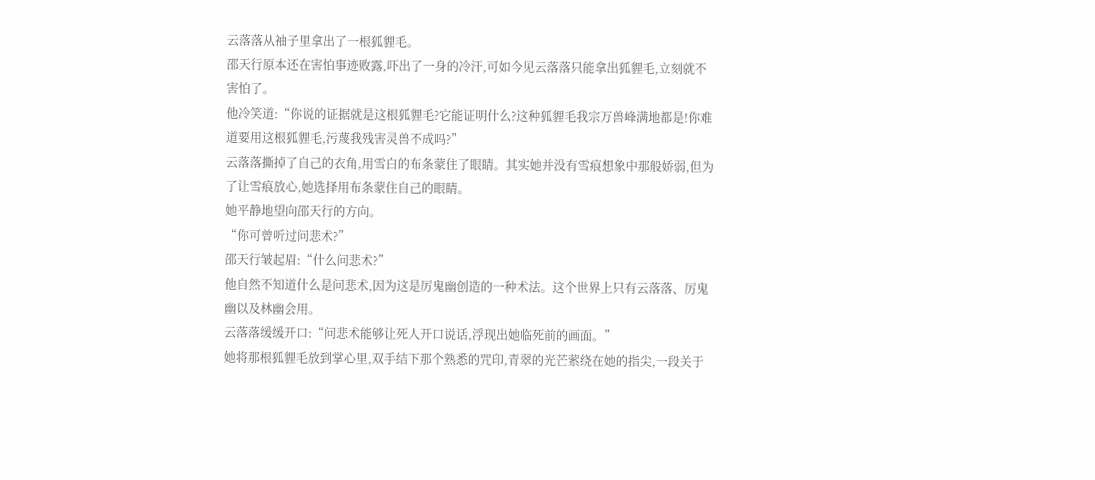云落落从袖子里拿出了一根狐貍毛。
邵天行原本还在害怕事迹败露,吓出了一身的冷汗,可如今见云落落只能拿出狐貍毛,立刻就不害怕了。
他冷笑道:“你说的证据就是这根狐貍毛?它能证明什么?这种狐貍毛我宗万兽峰满地都是!你难道要用这根狐貍毛,污蔑我残害灵兽不成吗?”
云落落撕掉了自己的衣角,用雪白的布条蒙住了眼睛。其实她并没有雪痕想象中那般娇弱,但为了让雪痕放心,她选择用布条蒙住自己的眼睛。
她平静地望向邵天行的方向。
“你可曾听过问悲术?”
邵天行皱起眉:“什么问悲术?”
他自然不知道什么是问悲术,因为这是厉鬼幽创造的一种术法。这个世界上只有云落落、厉鬼幽以及林幽会用。
云落落缓缓开口:“问悲术能够让死人开口说话,浮现出她临死前的画面。”
她将那根狐貍毛放到掌心里,双手结下那个熟悉的咒印,青翠的光芒萦绕在她的指尖,一段关于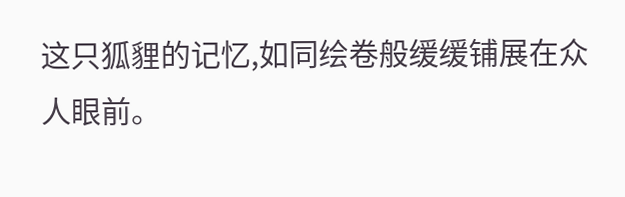这只狐貍的记忆,如同绘卷般缓缓铺展在众人眼前。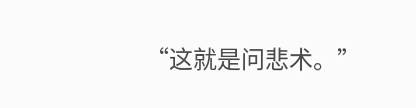“这就是问悲术。”